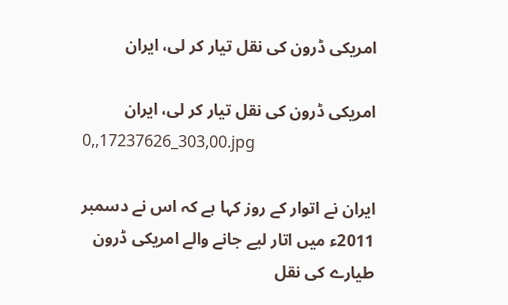امریکی ڈرون کی نقل تیار کر لی، ایران

امریکی ڈرون کی نقل تیار کر لی، ایران
0,,17237626_303,00.jpg

ایران نے اتوار کے روز کہا ہے کہ اس نے دسمبر 2011ء میں اتار لیے جانے والے امریکی ڈرون طیارے کی نقل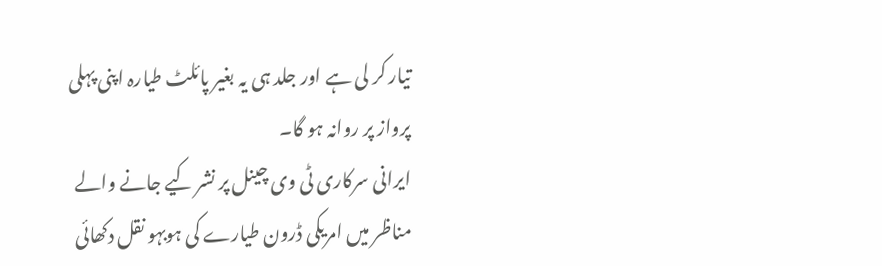تیار کر لی ہے اور جلد ہی یہ بغیر پائلٹ طیارہ اپنی پہلی پرواز پر روانہ ہو گا۔
ایرانی سرکاری ٹی وی چینل پر نشر کیے جانے والے مناظر میں امریکی ڈرون طیارے کی ہوبہو نقل دکھائی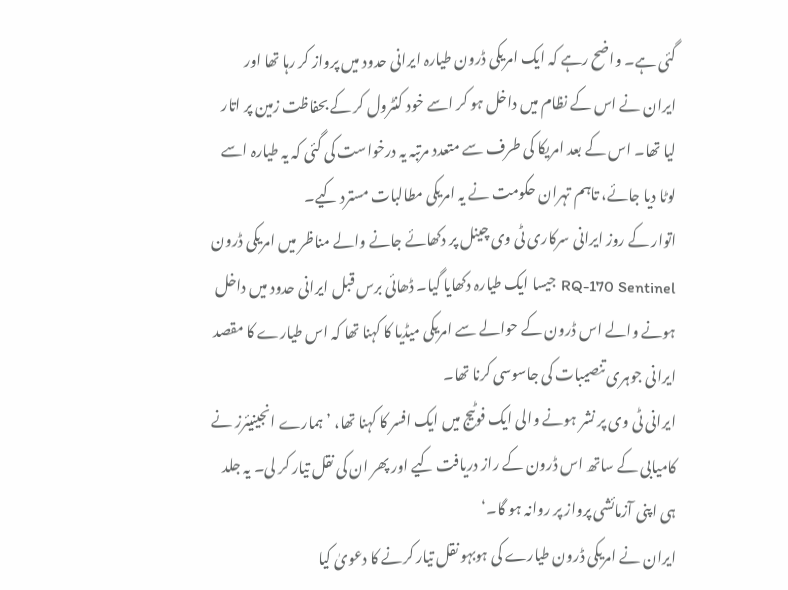گئی ہے۔ واضح رہے کہ ایک امریکی ڈرون طیارہ ایرانی حدود میں پرواز کر رہا تھا اور ایران نے اس کے نظام میں داخل ہو کر اسے خود کنٹرول کر کے بحفاظت زمین پر اتار لیا تھا۔ اس کے بعد امریکا کی طرف سے متعدد مرتبہ یہ درخواست کی گئی کہ یہ طیارہ اسے لوٹا دیا جائے، تاہم تہران حکومت نے یہ امریکی مطالبات مسترد کیے۔
اتوار کے روز ایرانی سرکاری ٹی وی چینل پر دکھائے جانے والے مناظر میں امریکی ڈرون RQ-170 Sentinel جیسا ایک طیارہ دکھایا گیا۔ ڈھائی برس قبل ایرانی حدود میں داخل ہونے والے اس ڈرون کے حوالے سے امریکی میڈیا کا کہنا تھا کہ اس طیارے کا مقصد ایرانی جوہری تنصیبات کی جاسوسی کرنا تھا۔
ایرانی ٹی وی پر نشر ہونے والی ایک فوٹیج میں ایک افسر کا کہنا تھا، ’ہمارے انجینیئرز نے کامیابی کے ساتھ اس ڈرون کے راز دریافت کیے اور پھر ان کی نقل تیار کر لی۔ یہ جلد ہی اپنی آزمائشی پرواز پر روانہ ہو گا۔‘
ایران نے امریکی ڈرون طیارے کی ہوبہو نقل تیار کرنے کا دعویٰ کیا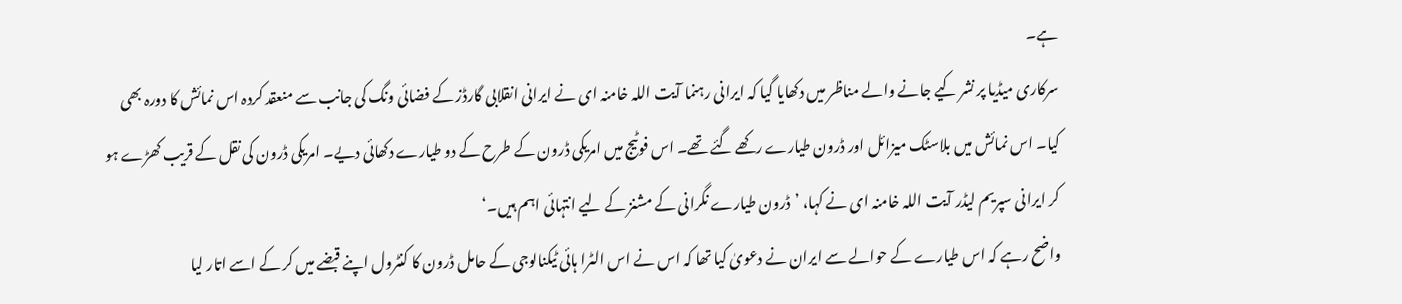ہے۔
سرکاری میڈیا پر نشر کیے جانے والے مناظر میں دکھایا گیا کہ ایرانی رہنما آیت اللہ خامنہ ای نے ایرانی انقلابی گارڈز کے فضائی ونگ کی جانب سے منعقد کردہ اس نمائش کا دورہ بھی کیا۔ اس نمائش میں بلاسٹک میزائل اور ڈرون طیارے رکھے گئے تھے۔ اس فوٹیج میں امریکی ڈرون کے طرح کے دو طیارے دکھائی دیے۔ امریکی ڈرون کی نقل کے قریب کھڑے ہو کر ایرانی سپریم لیڈر آیت اللہ خامنہ ای نے کہا، ’ڈرون طیارے نگرانی کے مشنز کے لیے انتہائی اہم ہیں۔‘
واضح رہے کہ اس طیارے کے حوالے سے ایران نے دعویٰ کیا تھا کہ اس نے اس الٹرا ہائی ٹیکنالوجی کے حامل ڈرون کا کنٹرول اپنے قبضے میں کر کے اسے اتار لیا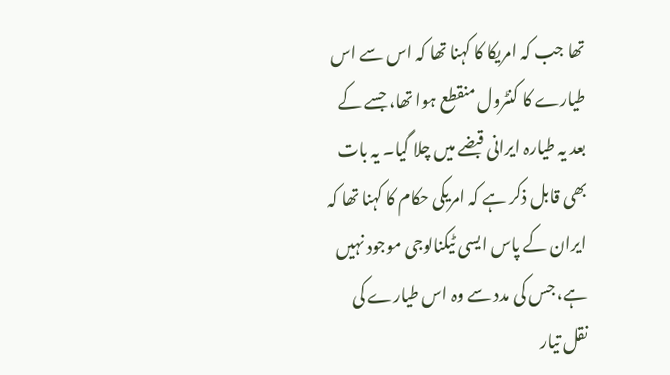تھا جب کہ امریکا کا کہنا تھا کہ اس سے اس طیارے کا کنٹرول منقطع ہوا تھا، جسے کے بعد یہ طیارہ ایرانی قبضے میں چلا گیا۔ یہ بات بھی قابل ذکر ہے کہ امریکی حکام کا کہنا تھا کہ ایران کے پاس ایسی ٹیکنالوجی موجود نہیں ہے، جس کی مدد سے وہ اس طیارے کی نقل تیار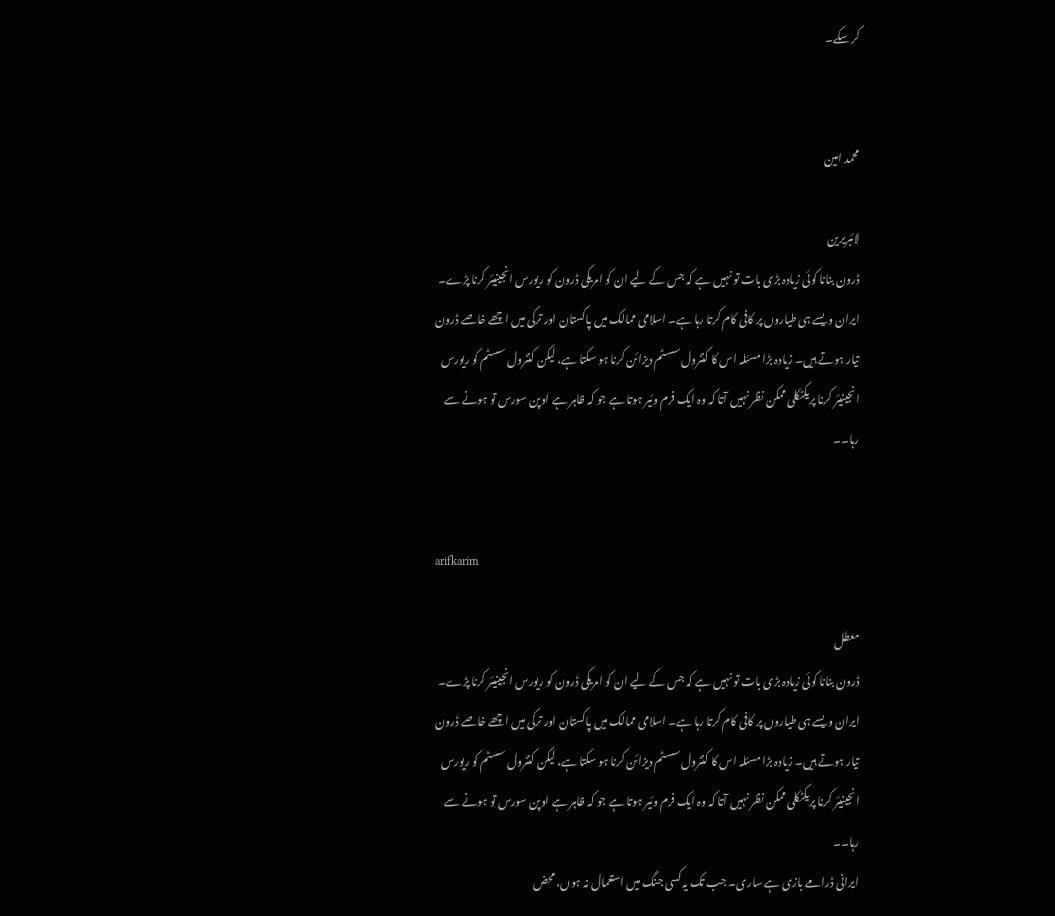کر سکے۔


محمد امین

لائبریرین
ڈرون بنانا کوئی زیادہ بڑی بات تو نہیں ہے کہ جس کے لیے ان کو امریکی ڈرون کو ریورس انجینیئر کرنا پڑے۔ ایران ویسے ہی طیاروں پر کافی کام کرتا رہا ہے۔ اسلامی ممالک میں پاکستان اور ترکی میں اچھے خاصے ڈرون تیار ہوتے ہیں۔ زیادہ بڑا مسئلہ اس کا کنٹرول سسٹم دیزائن کرنا ہو سکتا ہے، لیکن کنٹرول سسٹم کو ریورس انجینیئر کرنا پریکٹکلی ممکن نظر نہیں آتا کہ وہ ایک فرم وئیر ہوتا ہے جو کہ ظاہر ہے اوپن سورس تو ہونے سے رہا۔۔


arifkarim

معطل
ڈرون بنانا کوئی زیادہ بڑی بات تو نہیں ہے کہ جس کے لیے ان کو امریکی ڈرون کو ریورس انجینیئر کرنا پڑے۔ ایران ویسے ہی طیاروں پر کافی کام کرتا رہا ہے۔ اسلامی ممالک میں پاکستان اور ترکی میں اچھے خاصے ڈرون تیار ہوتے ہیں۔ زیادہ بڑا مسئلہ اس کا کنٹرول سسٹم دیزائن کرنا ہو سکتا ہے، لیکن کنٹرول سسٹم کو ریورس انجینیئر کرنا پریکٹکلی ممکن نظر نہیں آتا کہ وہ ایک فرم وئیر ہوتا ہے جو کہ ظاہر ہے اوپن سورس تو ہونے سے رہا۔۔
ایرانی ڈرامے بازی ہے ساری۔ جب تک یہ کسی جنگ میں استعمال نہ ہوں، محض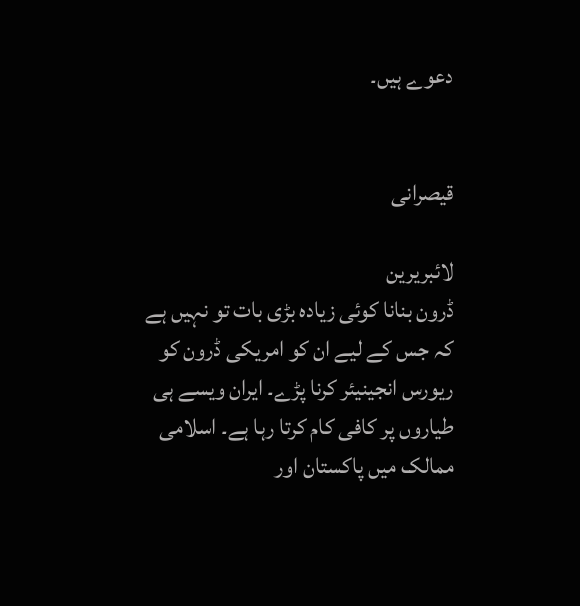دعوے ہیں۔


قیصرانی

لائبریرین
ڈرون بنانا کوئی زیادہ بڑی بات تو نہیں ہے کہ جس کے لیے ان کو امریکی ڈرون کو ریورس انجینیئر کرنا پڑے۔ ایران ویسے ہی طیاروں پر کافی کام کرتا رہا ہے۔ اسلامی ممالک میں پاکستان اور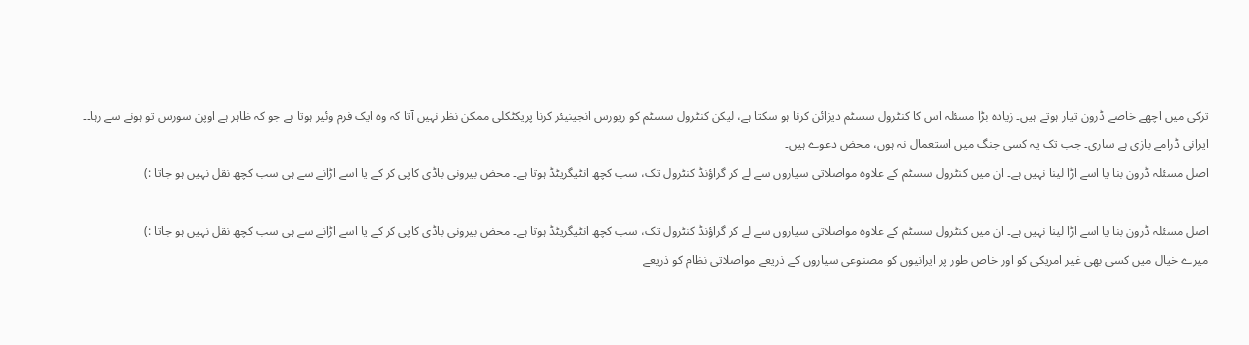ترکی میں اچھے خاصے ڈرون تیار ہوتے ہیں۔ زیادہ بڑا مسئلہ اس کا کنٹرول سسٹم دیزائن کرنا ہو سکتا ہے، لیکن کنٹرول سسٹم کو ریورس انجینیئر کرنا پریکٹکلی ممکن نظر نہیں آتا کہ وہ ایک فرم وئیر ہوتا ہے جو کہ ظاہر ہے اوپن سورس تو ہونے سے رہا۔۔
ایرانی ڈرامے بازی ہے ساری۔ جب تک یہ کسی جنگ میں استعمال نہ ہوں، محض دعوے ہیں۔
اصل مسئلہ ڈرون بنا یا اسے اڑا لینا نہیں ہے۔ ان میں کنٹرول سسٹم کے علاوہ مواصلاتی سیاروں سے لے کر گراؤنڈ کنٹرول تک، سب کچھ انٹیگریٹڈ ہوتا ہے۔ محض بیرونی باڈی کاپی کر کے یا اسے اڑانے سے ہی سب کچھ نقل نہیں ہو جاتا :)

اصل مسئلہ ڈرون بنا یا اسے اڑا لینا نہیں ہے۔ ان میں کنٹرول سسٹم کے علاوہ مواصلاتی سیاروں سے لے کر گراؤنڈ کنٹرول تک، سب کچھ انٹیگریٹڈ ہوتا ہے۔ محض بیرونی باڈی کاپی کر کے یا اسے اڑانے سے ہی سب کچھ نقل نہیں ہو جاتا :)
میرے خیال میں کسی بھی غیر امریکی کو اور خاص طور پر ایرانیوں کو مصنوعی سیاروں کے ذریعے مواصلاتی نظام کو ذریعے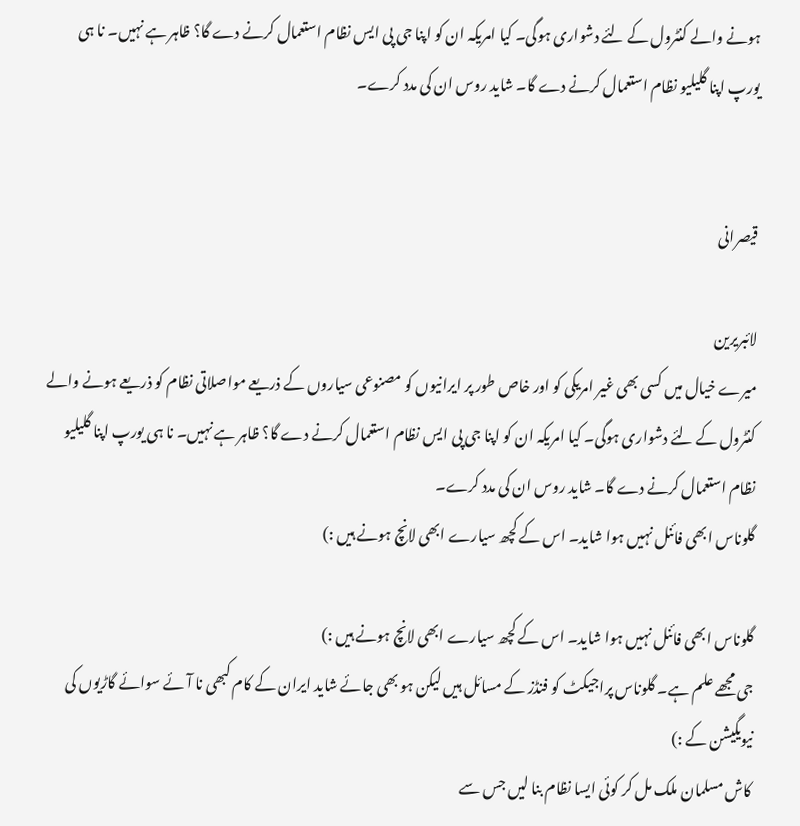ہونے والے کنٹرول کے لئے دشواری ہوگی۔ کیا امریکہ ان کو اپنا جی پی ایس نظام استعمال کرنے دے گا؟ ظاہر ہے نہیں۔ نا ہی یورپ اپنا گلیلیو نظام استعمال کرنے دے گا۔ شاید روس ان کی مدد کرے۔


قیصرانی

لائبریرین
میرے خیال میں کسی بھی غیر امریکی کو اور خاص طور پر ایرانیوں کو مصنوعی سیاروں کے ذریعے مواصلاتی نظام کو ذریعے ہونے والے کنٹرول کے لئے دشواری ہوگی۔ کیا امریکہ ان کو اپنا جی پی ایس نظام استعمال کرنے دے گا؟ ظاہر ہے نہیں۔ نا ہی یورپ اپنا گلیلیو نظام استعمال کرنے دے گا۔ شاید روس ان کی مدد کرے۔
گلوناس ابھی فائنل نہیں ہوا شاید۔ اس کے کچھ سیارے ابھی لانچ ہونے ہیں :)

گلوناس ابھی فائنل نہیں ہوا شاید۔ اس کے کچھ سیارے ابھی لانچ ہونے ہیں :)
جی مجھے علم ہے۔ گلوناس پراجیکٹ کو فنڈز کے مسائل ہیں لیکن ہو بھی جائے شاید ایران کے کام کبھی نا آئے سوائے گاڑیوں کی نیویگیشن کے :)
کاش مسلمان ملک مل کر کوئی ایسا نظام بنا لیں جس سے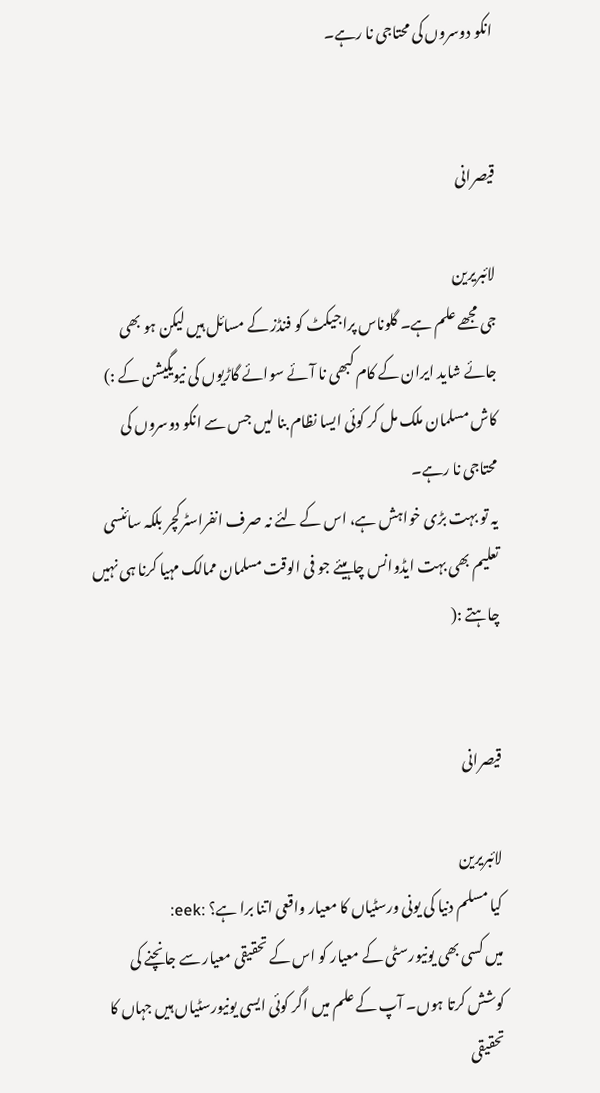انکو دوسروں کی محتاجی نا رہے۔


قیصرانی

لائبریرین
جی مجھے علم ہے۔ گلوناس پراجیکٹ کو فنڈز کے مسائل ہیں لیکن ہو بھی جائے شاید ایران کے کام کبھی نا آئے سوائے گاڑیوں کی نیویگیشن کے :)
کاش مسلمان ملک مل کر کوئی ایسا نظام بنا لیں جس سے انکو دوسروں کی محتاجی نا رہے۔
یہ تو بہت بڑی خواہش ہے، اس کے لئے نہ صرف انفراسٹرکچر بلکہ سائنسی تعلیم بھی بہت ایڈوانس چاہیئے جو فی الوقت مسلمان ممالک مہیا کرنا ہی نہیں چاہتے :(


قیصرانی

لائبریرین
کیا مسلم دنیا کی یونی ورسٹیاں کا معیار واقعی اتنا برا ہے؟ :eek:
میں کسی بھی یونیورسٹی کے معیار کو اس کے تحقیقی معیار سے جانچنے کی کوشش کرتا ہوں۔ آپ کے علم میں اگر کوئی ایسی یونیورسٹیاں ہیں جہاں کا تحقیقی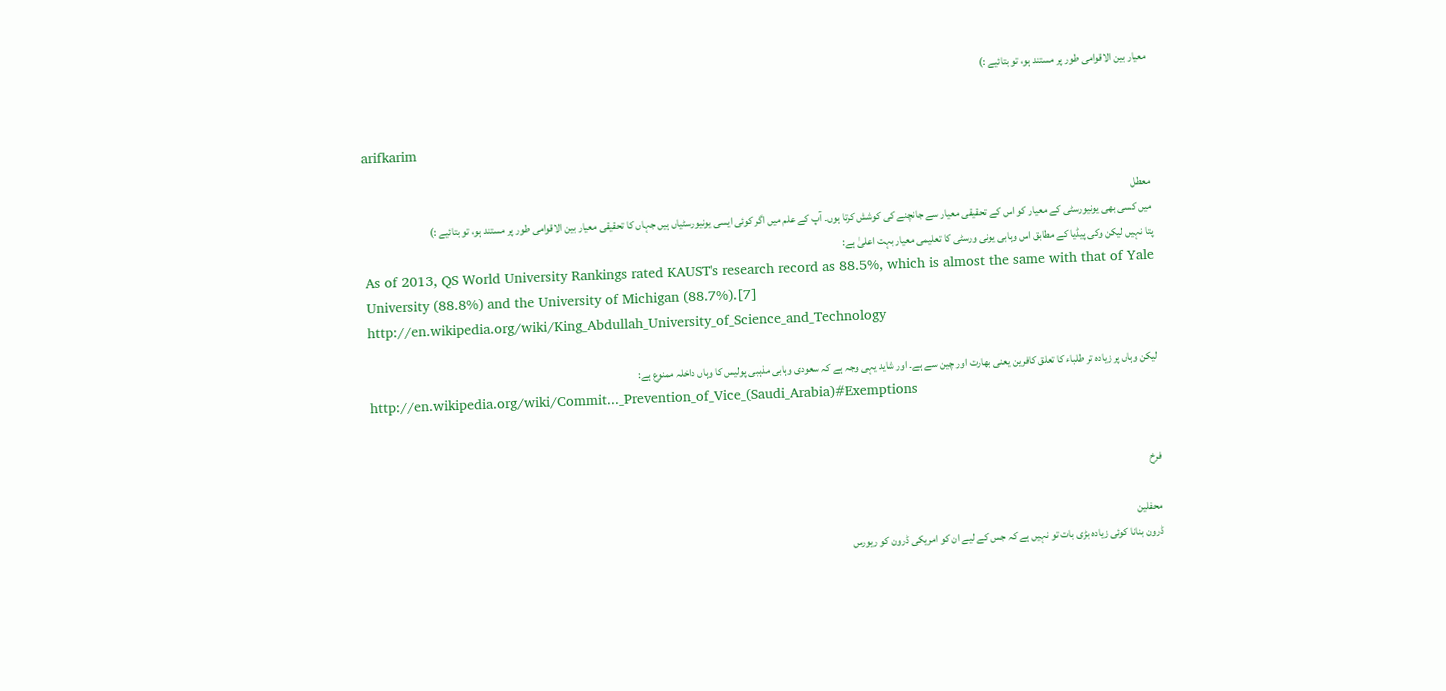معیار بین الاقوامی طور پر مستند ہو، تو بتائیے :)


arifkarim

معطل
میں کسی بھی یونیورسٹی کے معیار کو اس کے تحقیقی معیار سے جانچنے کی کوشش کرتا ہوں۔ آپ کے علم میں اگر کوئی ایسی یونیورسٹیاں ہیں جہاں کا تحقیقی معیار بین الاقوامی طور پر مستند ہو، تو بتائیے :)
پتا نہیں لیکن وکی پیڈیا کے مطابق اس وہابی یونی ورسٹی کا تعلیمی معیار بہت اعلیٰ ہے:
As of 2013, QS World University Rankings rated KAUST's research record as 88.5%, which is almost the same with that of Yale University (88.8%) and the University of Michigan (88.7%).[7]
http://en.wikipedia.org/wiki/King_Abdullah_University_of_Science_and_Technology

لیکن وہاں پر زیادہ تر طلباء کا تعلق کافرین یعنی بھارت اور چین سے ہے۔ اور شاید یہی وجہ ہے کہ سعودی وہابی مذہبی پولیس کا وہاں داخلہ ممنوع ہے:
http://en.wikipedia.org/wiki/Commit..._Prevention_of_Vice_(Saudi_Arabia)#Exemptions


فرخ

محفلین
ڈرون بنانا کوئی زیادہ بڑی بات تو نہیں ہے کہ جس کے لیے ان کو امریکی ڈرون کو ریورس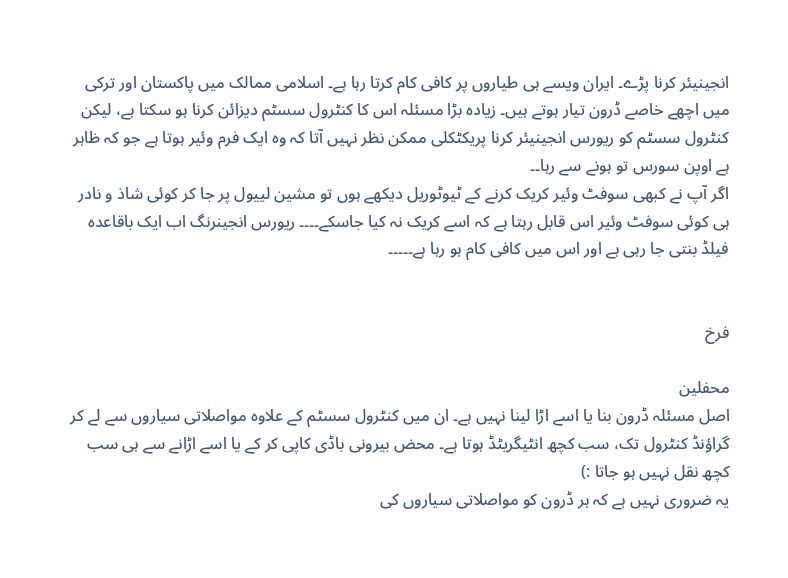انجینیئر کرنا پڑے۔ ایران ویسے ہی طیاروں پر کافی کام کرتا رہا ہے۔ اسلامی ممالک میں پاکستان اور ترکی میں اچھے خاصے ڈرون تیار ہوتے ہیں۔ زیادہ بڑا مسئلہ اس کا کنٹرول سسٹم دیزائن کرنا ہو سکتا ہے، لیکن کنٹرول سسٹم کو ریورس انجینیئر کرنا پریکٹکلی ممکن نظر نہیں آتا کہ وہ ایک فرم وئیر ہوتا ہے جو کہ ظاہر ہے اوپن سورس تو ہونے سے رہا۔۔
اگر آپ نے کبھی سوفٹ وئیر کریک کرنے کے ٹیوٹوریل دیکھے ہوں تو مشین لییول پر جا کر کوئی شاذ و نادر ہی کوئی سوفٹ وئیر اس قابل رہتا ہے کہ اسے کریک نہ کیا جاسکے۔۔۔۔ ریورس انجینرنگ اب ایک باقاعدہ فیلڈ بنتی جا رہی ہے اور اس میں کافی کام ہو رہا ہے۔۔۔۔۔


فرخ

محفلین
اصل مسئلہ ڈرون بنا یا اسے اڑا لینا نہیں ہے۔ ان میں کنٹرول سسٹم کے علاوہ مواصلاتی سیاروں سے لے کر گراؤنڈ کنٹرول تک، سب کچھ انٹیگریٹڈ ہوتا ہے۔ محض بیرونی باڈی کاپی کر کے یا اسے اڑانے سے ہی سب کچھ نقل نہیں ہو جاتا :)
یہ ضروری نہیں ہے کہ ہر ڈرون کو مواصلاتی سیاروں کی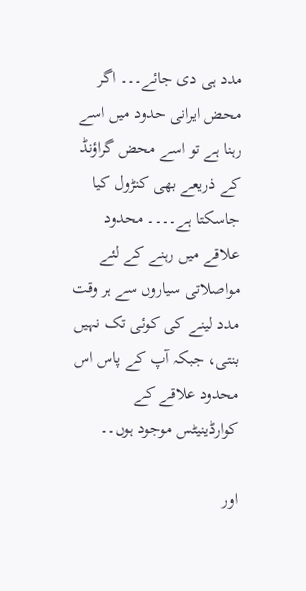مدد ہی دی جائے۔۔۔ اگر محض ایرانی حدود میں اسے رہنا ہے تو اسے محض گراؤنڈ کے ذریعے بھی کنڑول کیا جاسکتا ہے۔۔۔۔ محدود علاقے میں رہنے کے لئے مواصلاتی سیاروں سے ہر وقت مدد لینے کی کوئی تک نہیں بنتی، جبکہ آپ کے پاس اس محدود علاقے کے کوارڈینیٹس موجود ہوں۔۔

اور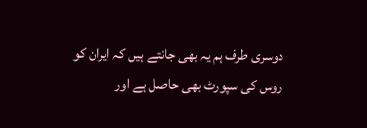دوسری طرف ہم یہ بھی جانتے ہیں کہ ایران کو روس کی سپورٹ بھی حاصل ہے اور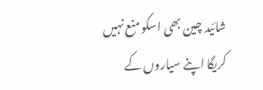شائید چین بھی اسکو منع نہیں کریگا اپنے سیاروں کے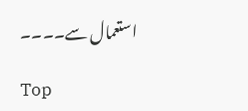استعمال سے۔۔۔۔

Top